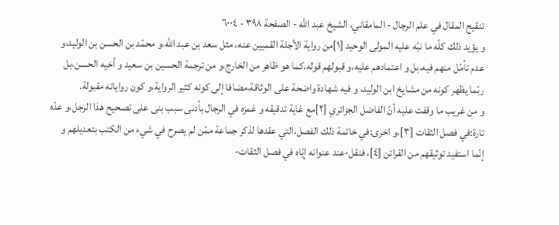تنقيح المقال في علم الرجال - المامقاني، الشيخ عبد الله - الصفحة ٣٩٨ - ٦٠٠٤
و يؤيد ذلك كلّه ما نبّه عليه المولى الوحيد [١]من رواية الأجلة القميين عنه، مثل سعد بن عبد اللّه،و محمّد بن الحسن بن الوليد،و عدم تأمّل منهم فيه،بل و اعتمادهم عليه،و قبولهم قوله،كما هو ظاهر من الخارج،و من ترجمة الحسين بن سعيد و أخيه الحسن،بل ربّما يظهر كونه من مشايخ ابن الوليد، و فيه شهادة واضحة على الوثاقة،مضافا إلى كونه كثير الرواية،و كون رواياته مقبولة.
و من غريب ما وقفت عليه أنّ الفاضل الجزائري [٢]مع غاية تدقيقه و غمزه في الرجال بأدنى سبب بنى على تصحيح هذا الرجل،و عدّه تارة:في فصل الثقات [٣]،و اخرى:في خاتمة ذلك الفصل،التي عقدها لذكر جماعة ممّن لم يصرح في شيء من الكتب بتعديلهم و إنّما استفيد توثيقهم من القرائن [٤]، فنقل-عند عنوانه إيّاه في فصل الثقات-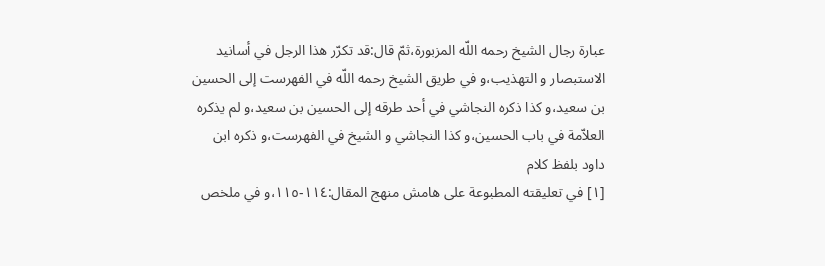عبارة رجال الشيخ رحمه اللّه المزبورة،ثمّ قال:قد تكرّر هذا الرجل في أسانيد الاستبصار و التهذيب،و في طريق الشيخ رحمه اللّه في الفهرست إلى الحسين بن سعيد،و كذا ذكره النجاشي في أحد طرقه إلى الحسين بن سعيد،و لم يذكره العلاّمة في باب الحسين،و كذا النجاشي و الشيخ في الفهرست،و ذكره ابن داود بلفظ كلام
[١] في تعليقته المطبوعة على هامش منهج المقال:١١٤-١١٥،و في ملخص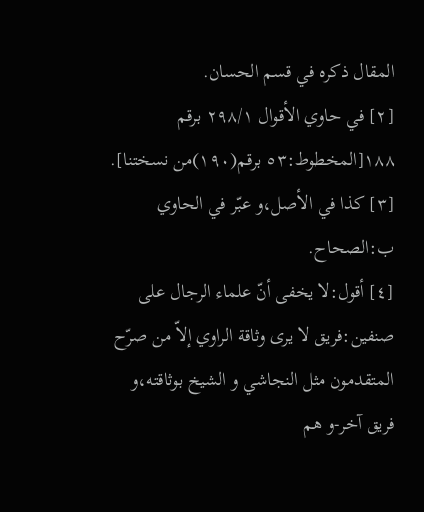المقال ذكره في قسم الحسان.
[٢] في حاوي الأقوال ٢٩٨/١ برقم ١٨٨[المخطوط:٥٣ برقم(١٩٠)من نسختنا].
[٣] كذا في الأصل،و عبّر في الحاوي ب:الصحاح.
[٤] أقول:لا يخفى أنّ علماء الرجال على صنفين:فريق لا يرى وثاقة الراوي إلاّ من صرّح المتقدمون مثل النجاشي و الشيخ بوثاقته،و فريق آخر-و هم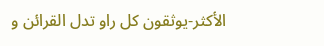الأكثر-يوثقون كل راو تدل القرائن و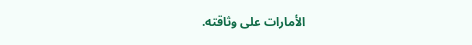الأمارات على وثاقته.